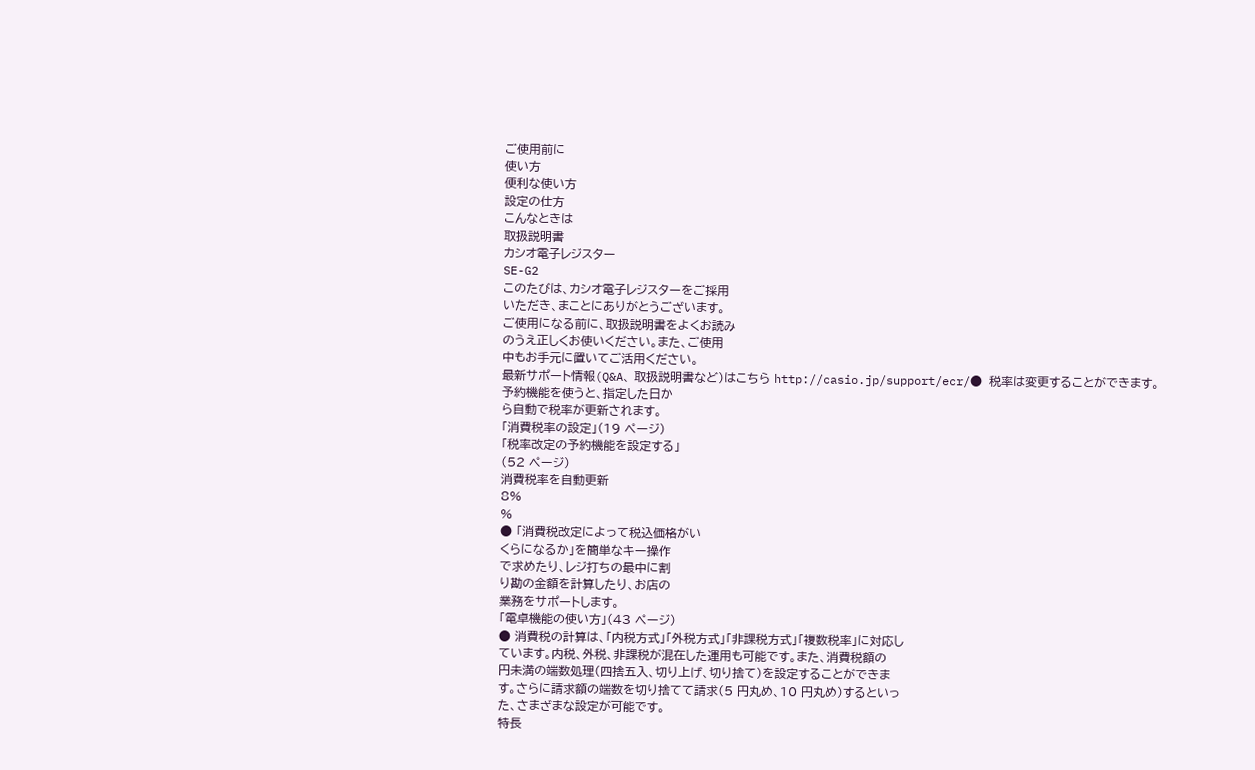ご使用前に
使い方
便利な使い方
設定の仕方
こんなときは
取扱説明書
カシオ電子レジスター
SE-G2
このたびは、カシオ電子レジスターをご採用
いただき、まことにありがとうございます。
ご使用になる前に、取扱説明書をよくお読み
のうえ正しくお使いください。また、ご使用
中もお手元に置いてご活用ください。
最新サポート情報(Q&A、 取扱説明書など)はこちら http://casio.jp/support/ecr/● 税率は変更することができます。
予約機能を使うと、指定した日か
ら自動で税率が更新されます。
「消費税率の設定」(19 ページ)
「税率改定の予約機能を設定する」
(52 ページ)
消費税率を自動更新
8%
%
● 「消費税改定によって税込価格がい
くらになるか」を簡単なキー操作
で求めたり、レジ打ちの最中に割
り勘の金額を計算したり、お店の
業務をサポートします。
「電卓機能の使い方」(43 ページ)
● 消費税の計算は、「内税方式」「外税方式」「非課税方式」「複数税率」に対応し
ています。内税、外税、非課税が混在した運用も可能です。また、消費税額の
円未満の端数処理(四捨五入、切り上げ、切り捨て)を設定することができま
す。さらに請求額の端数を切り捨てて請求(5 円丸め、10 円丸め)するといっ
た、さまざまな設定が可能です。
特長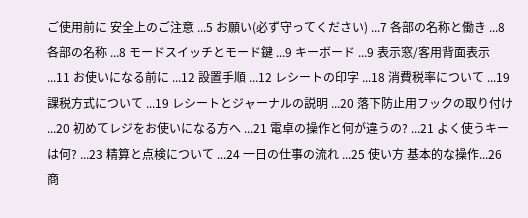ご使用前に 安全上のご注意 ...5 お願い(必ず守ってください) ...7 各部の名称と働き ...8 各部の名称 ...8 モードスイッチとモード鍵 ...9 キーボード ...9 表示窓/客用背面表示 ...11 お使いになる前に ...12 設置手順 ...12 レシートの印字 ...18 消費税率について ...19 課税方式について ...19 レシートとジャーナルの説明 ...20 落下防止用フックの取り付け ...20 初めてレジをお使いになる方へ ...21 電卓の操作と何が違うの? ...21 よく使うキーは何? ...23 精算と点検について ...24 一日の仕事の流れ ...25 使い方 基本的な操作...26 商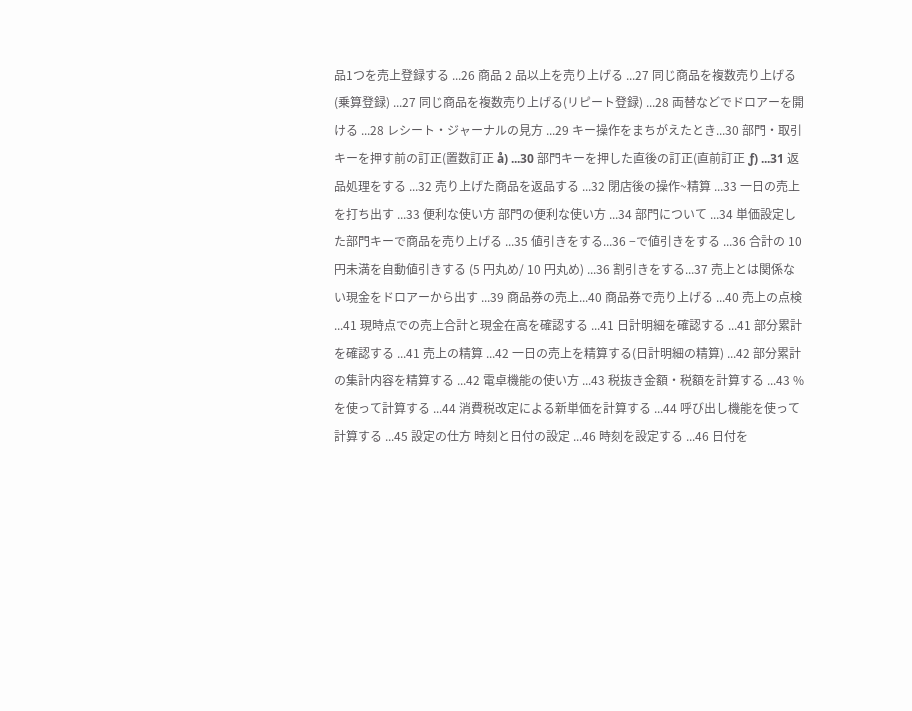品1つを売上登録する ...26 商品 2 品以上を売り上げる ...27 同じ商品を複数売り上げる(乗算登録) ...27 同じ商品を複数売り上げる(リピート登録) ...28 両替などでドロアーを開ける ...28 レシート・ジャーナルの見方 ...29 キー操作をまちがえたとき...30 部門・取引キーを押す前の訂正(置数訂正 å) ...30 部門キーを押した直後の訂正(直前訂正 ƒ) ...31 返品処理をする ...32 売り上げた商品を返品する ...32 閉店後の操作~精算 ...33 一日の売上を打ち出す ...33 便利な使い方 部門の便利な使い方 ...34 部門について ...34 単価設定した部門キーで商品を売り上げる ...35 値引きをする...36 −で値引きをする ...36 合計の 10 円未満を自動値引きする (5 円丸め/ 10 円丸め) ...36 割引きをする...37 売上とは関係ない現金をドロアーから出す ...39 商品券の売上...40 商品券で売り上げる ...40 売上の点検 ...41 現時点での売上合計と現金在高を確認する ...41 日計明細を確認する ...41 部分累計を確認する ...41 売上の精算 ...42 一日の売上を精算する(日計明細の精算) ...42 部分累計の集計内容を精算する ...42 電卓機能の使い方 ...43 税抜き金額・税額を計算する ...43 %を使って計算する ...44 消費税改定による新単価を計算する ...44 呼び出し機能を使って計算する ...45 設定の仕方 時刻と日付の設定 ...46 時刻を設定する ...46 日付を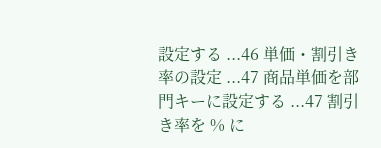設定する ...46 単価・割引き率の設定 ...47 商品単価を部門キーに設定する ...47 割引き率を % に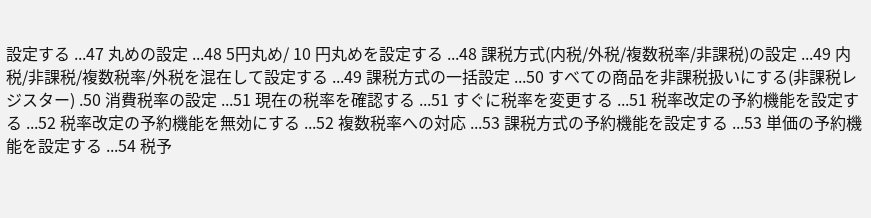設定する ...47 丸めの設定 ...48 5円丸め/ 10 円丸めを設定する ...48 課税方式(内税/外税/複数税率/非課税)の設定 ...49 内税/非課税/複数税率/外税を混在して設定する ...49 課税方式の一括設定 ...50 すべての商品を非課税扱いにする(非課税レジスター) .50 消費税率の設定 ...51 現在の税率を確認する ...51 すぐに税率を変更する ...51 税率改定の予約機能を設定する ...52 税率改定の予約機能を無効にする ...52 複数税率への対応 ...53 課税方式の予約機能を設定する ...53 単価の予約機能を設定する ...54 税予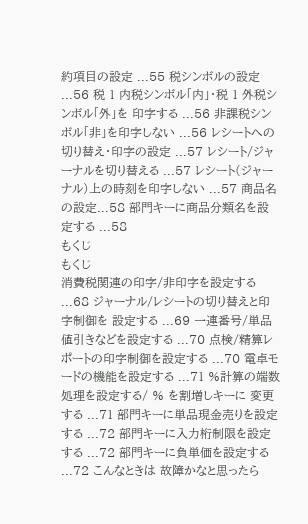約項目の設定 ...55 税シンボルの設定 ...56 税 1 内税シンボル「内」・税 1 外税シンボル「外」を 印字する ...56 非課税シンボル「非」を印字しない ...56 レシートへの切り替え・印字の設定 ...57 レシート/ジャーナルを切り替える ...57 レシート(ジャーナル)上の時刻を印字しない ...57 商品名の設定...58 部門キーに商品分類名を設定する ...58
もくじ
もくじ
消費税関連の印字/非印字を設定する ...68 ジャーナル/レシートの切り替えと印字制御を 設定する ...69 一連番号/単品値引きなどを設定する ...70 点検/精算レポートの印字制御を設定する ...70 電卓モードの機能を設定する ...71 %計算の端数処理を設定する/ % を割増しキーに 変更する ...71 部門キーに単品現金売りを設定する ...72 部門キーに入力桁制限を設定する ...72 部門キーに負単価を設定する ...72 こんなときは 故障かなと思ったら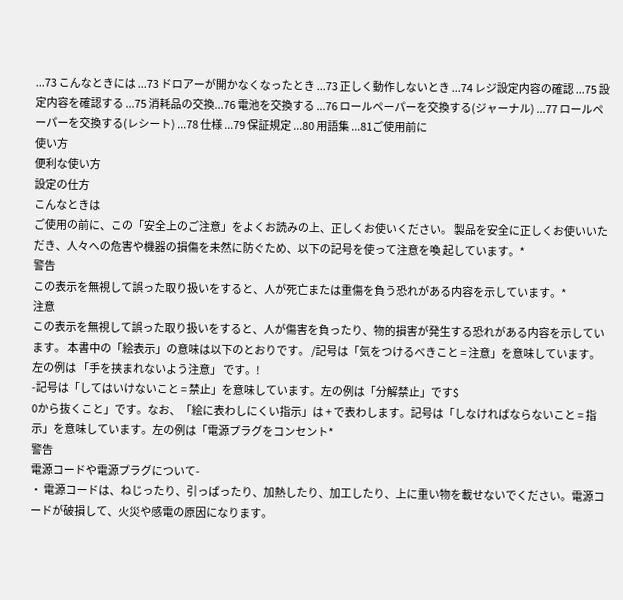...73 こんなときには ...73 ドロアーが開かなくなったとき ...73 正しく動作しないとき ...74 レジ設定内容の確認 ...75 設定内容を確認する ...75 消耗品の交換...76 電池を交換する ...76 ロールペーパーを交換する(ジャーナル) ...77 ロールペーパーを交換する(レシート) ...78 仕様 ...79 保証規定 ...80 用語集 ...81ご使用前に
使い方
便利な使い方
設定の仕方
こんなときは
ご使用の前に、この「安全上のご注意」をよくお読みの上、正しくお使いください。 製品を安全に正しくお使いいただき、人々への危害や機器の損傷を未然に防ぐため、以下の記号を使って注意を喚 起しています。*
警告
この表示を無視して誤った取り扱いをすると、人が死亡または重傷を負う恐れがある内容を示しています。*
注意
この表示を無視して誤った取り扱いをすると、人が傷害を負ったり、物的損害が発生する恐れがある内容を示しています。 本書中の「絵表示」の意味は以下のとおりです。 /記号は「気をつけるべきこと = 注意」を意味しています。左の例は 「手を挟まれないよう注意」 です。!
-記号は「してはいけないこと = 禁止」を意味しています。左の例は「分解禁止」です$
0から抜くこと」です。なお、「絵に表わしにくい指示」は + で表わします。記号は「しなければならないこと = 指示」を意味しています。左の例は「電源プラグをコンセント*
警告
電源コードや電源プラグについて-
・ 電源コードは、ねじったり、引っぱったり、加熱したり、加工したり、上に重い物を載せないでください。電源コードが破損して、火災や感電の原因になります。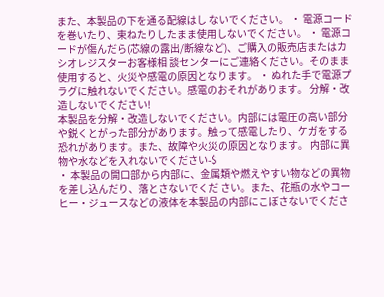また、本製品の下を通る配線はし ないでください。 ・ 電源コードを巻いたり、束ねたりしたまま使用しないでください。 ・ 電源コードが傷んだら(芯線の露出/断線など)、ご購入の販売店またはカシオレジスターお客様相 談センターにご連絡ください。そのまま使用すると、火災や感電の原因となります。 ・ ぬれた手で電源プラグに触れないでください。感電のおそれがあります。 分解・改造しないでください!
本製品を分解・改造しないでください。内部には電圧の高い部分や鋭くとがった部分があります。触って感電したり、ケガをする恐れがあります。また、故障や火災の原因となります。 内部に異物や水などを入れないでください-$
・ 本製品の開口部から内部に、金属類や燃えやすい物などの異物を差し込んだり、落とさないでくだ さい。また、花瓶の水やコーヒー・ジュースなどの液体を本製品の内部にこぼさないでくださ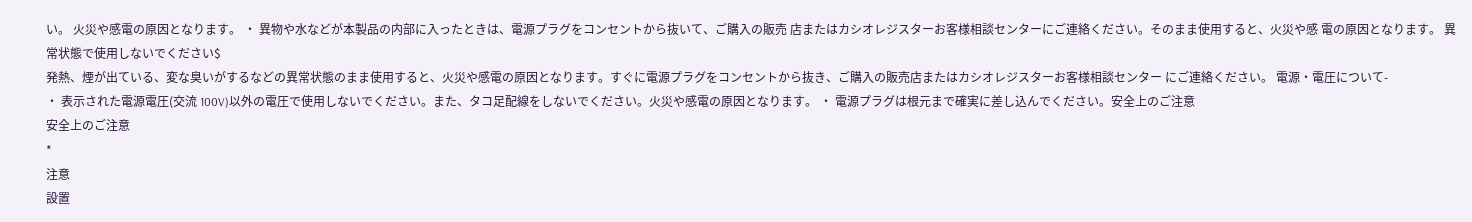い。 火災や感電の原因となります。 ・ 異物や水などが本製品の内部に入ったときは、電源プラグをコンセントから抜いて、ご購入の販売 店またはカシオレジスターお客様相談センターにご連絡ください。そのまま使用すると、火災や感 電の原因となります。 異常状態で使用しないでください$
発熱、煙が出ている、変な臭いがするなどの異常状態のまま使用すると、火災や感電の原因となります。すぐに電源プラグをコンセントから抜き、ご購入の販売店またはカシオレジスターお客様相談センター にご連絡ください。 電源・電圧について-
・ 表示された電源電圧(交流 100V)以外の電圧で使用しないでください。また、タコ足配線をしないでください。火災や感電の原因となります。 ・ 電源プラグは根元まで確実に差し込んでください。安全上のご注意
安全上のご注意
*
注意
設置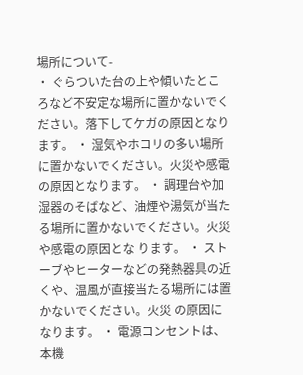場所について-
・ ぐらついた台の上や傾いたところなど不安定な場所に置かないでください。落下してケガの原因となります。 ・ 湿気やホコリの多い場所に置かないでください。火災や感電の原因となります。 ・ 調理台や加湿器のそばなど、油煙や湯気が当たる場所に置かないでください。火災や感電の原因とな ります。 ・ ストーブやヒーターなどの発熱器具の近くや、温風が直接当たる場所には置かないでください。火災 の原因になります。 ・ 電源コンセントは、本機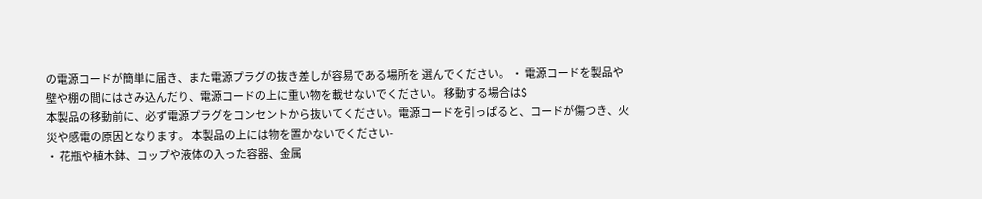の電源コードが簡単に届き、また電源プラグの抜き差しが容易である場所を 選んでください。 ・ 電源コードを製品や壁や棚の間にはさみ込んだり、電源コードの上に重い物を載せないでください。 移動する場合は$
本製品の移動前に、必ず電源プラグをコンセントから抜いてください。電源コードを引っぱると、コードが傷つき、火災や感電の原因となります。 本製品の上には物を置かないでください-
・ 花瓶や植木鉢、コップや液体の入った容器、金属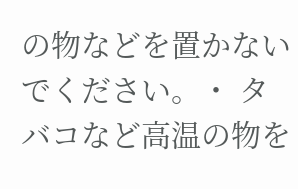の物などを置かないでください。・ タバコなど高温の物を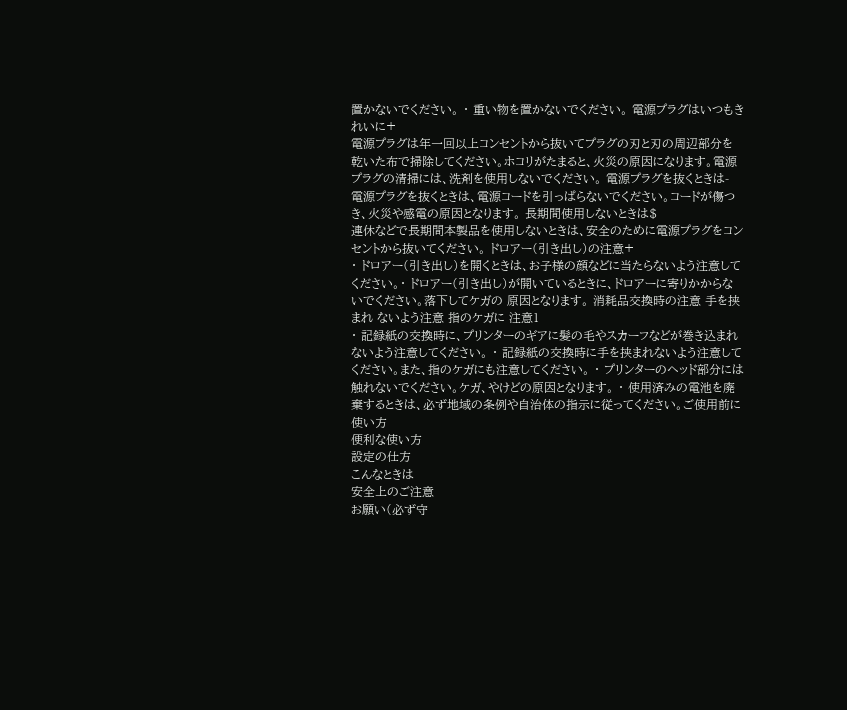置かないでください。 ・ 重い物を置かないでください。 電源プラグはいつもきれいに+
電源プラグは年一回以上コンセントから抜いてプラグの刃と刃の周辺部分を乾いた布で掃除してください。ホコリがたまると、火災の原因になります。電源プラグの清掃には、洗剤を使用しないでください。 電源プラグを抜くときは-
電源プラグを抜くときは、電源コードを引っぱらないでください。コードが傷つき、火災や感電の原因となります。 長期間使用しないときは$
連休などで長期間本製品を使用しないときは、安全のために電源プラグをコンセントから抜いてください。 ドロアー(引き出し)の注意+
・ ドロアー(引き出し)を開くときは、お子様の顔などに当たらないよう注意してください。・ ドロアー(引き出し)が開いているときに、ドロアーに寄りかからないでください。落下してケガの 原因となります。 消耗品交換時の注意 手を挟まれ ないよう注意 指のケガに 注意1
・ 記録紙の交換時に、プリンターのギアに髪の毛やスカーフなどが巻き込まれないよう注意してください。 ・ 記録紙の交換時に手を挟まれないよう注意してください。また、指のケガにも注意してください。 ・ プリンターのヘッド部分には触れないでください。ケガ、やけどの原因となります。 ・ 使用済みの電池を廃棄するときは、必ず地域の条例や自治体の指示に従ってください。ご使用前に
使い方
便利な使い方
設定の仕方
こんなときは
安全上のご注意
お願い(必ず守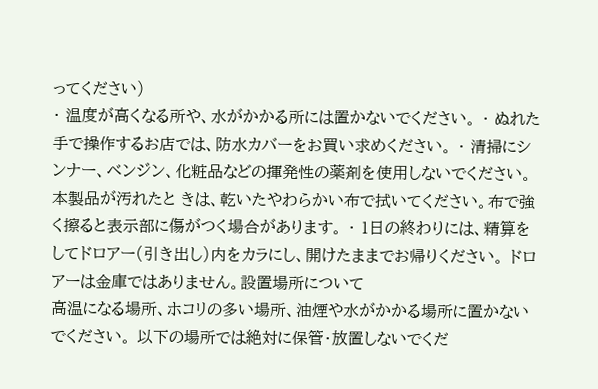ってください)
・ 温度が高くなる所や、水がかかる所には置かないでください。 ・ ぬれた手で操作するお店では、防水カバーをお買い求めください。 ・ 清掃にシンナー、ベンジン、化粧品などの揮発性の薬剤を使用しないでください。本製品が汚れたと きは、乾いたやわらかい布で拭いてください。布で強く擦ると表示部に傷がつく場合があります。 ・ 1日の終わりには、精算をしてドロアー(引き出し)内をカラにし、開けたままでお帰りください。 ドロアーは金庫ではありません。設置場所について
高温になる場所、ホコリの多い場所、油煙や水がかかる場所に置かないでください。 以下の場所では絶対に保管・放置しないでくだ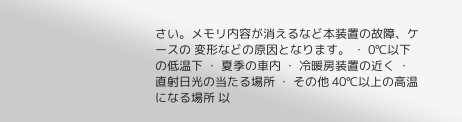さい。メモリ内容が消えるなど本装置の故障、ケースの 変形などの原因となります。 ・ 0℃以下の低温下 ・ 夏季の車内 ・ 冷暖房装置の近く ・ 直射日光の当たる場所 ・ その他 40℃以上の高温になる場所 以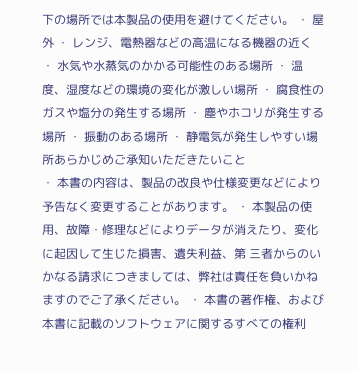下の場所では本製品の使用を避けてください。 ・ 屋外 ・ レンジ、電熱器などの高温になる機器の近く ・ 水気や水蒸気のかかる可能性のある場所 ・ 温度、湿度などの環境の変化が激しい場所 ・ 腐食性のガスや塩分の発生する場所 ・ 塵やホコリが発生する場所 ・ 振動のある場所 ・ 静電気が発生しやすい場所あらかじめご承知いただきたいこと
・ 本書の内容は、製品の改良や仕様変更などにより予告なく変更することがあります。 ・ 本製品の使用、故障・修理などによりデータが消えたり、変化に起因して生じた損害、遺失利益、第 三者からのいかなる請求につきましては、弊社は責任を負いかねますのでご了承ください。 ・ 本書の著作権、および本書に記載のソフトウェアに関するすべての権利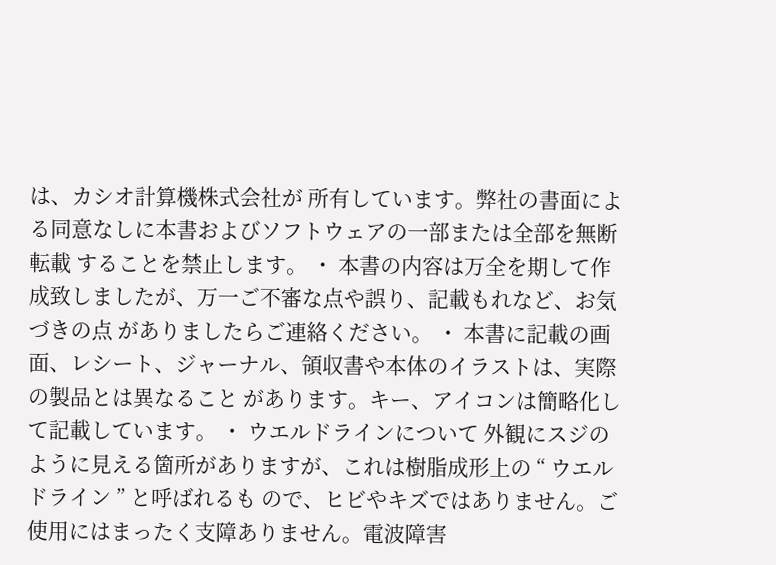は、カシオ計算機株式会社が 所有しています。弊社の書面による同意なしに本書およびソフトウェアの一部または全部を無断転載 することを禁止します。 ・ 本書の内容は万全を期して作成致しましたが、万一ご不審な点や誤り、記載もれなど、お気づきの点 がありましたらご連絡ください。 ・ 本書に記載の画面、レシート、ジャーナル、領収書や本体のイラストは、実際の製品とは異なること があります。キー、アイコンは簡略化して記載しています。 ・ ウエルドラインについて 外観にスジのように見える箇所がありますが、これは樹脂成形上の “ ウエルドライン ” と呼ばれるも ので、ヒビやキズではありません。ご使用にはまったく支障ありません。電波障害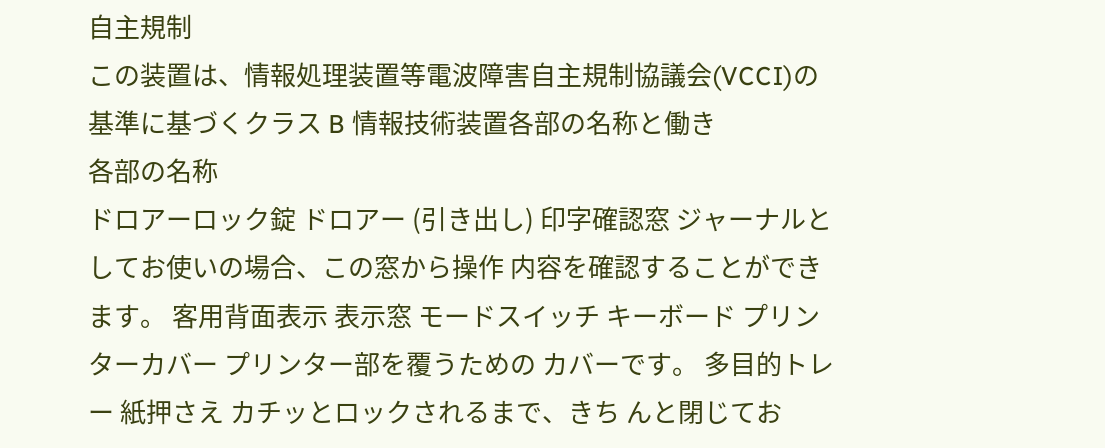自主規制
この装置は、情報処理装置等電波障害自主規制協議会(VCCI)の基準に基づくクラス B 情報技術装置各部の名称と働き
各部の名称
ドロアーロック錠 ドロアー (引き出し) 印字確認窓 ジャーナルとしてお使いの場合、この窓から操作 内容を確認することができます。 客用背面表示 表示窓 モードスイッチ キーボード プリンターカバー プリンター部を覆うための カバーです。 多目的トレー 紙押さえ カチッとロックされるまで、きち んと閉じてお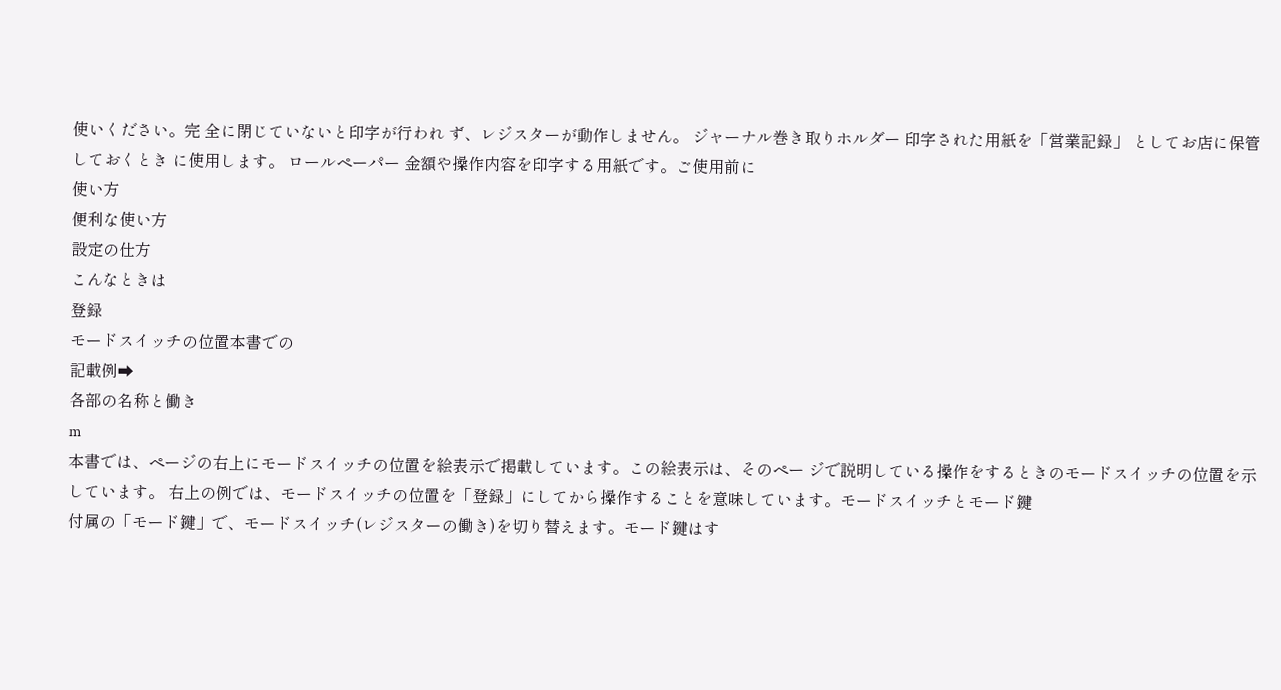使いください。完 全に閉じていないと印字が行われ ず、レジスターが動作しません。 ジャーナル巻き取りホルダー 印字された用紙を「営業記録」 としてお店に保管しておくとき に使用します。 ロールペーパー 金額や操作内容を印字する用紙です。ご使用前に
使い方
便利な使い方
設定の仕方
こんなときは
登録
モードスイッチの位置本書での
記載例➡
各部の名称と働き
m
本書では、ページの右上にモードスイッチの位置を絵表示で掲載しています。この絵表示は、そのペー ジで説明している操作をするときのモードスイッチの位置を示しています。 右上の例では、モードスイッチの位置を「登録」にしてから操作することを意味しています。モードスイッチとモード鍵
付属の「モード鍵」で、モードスイッチ(レジスターの働き)を切り替えます。モード鍵はす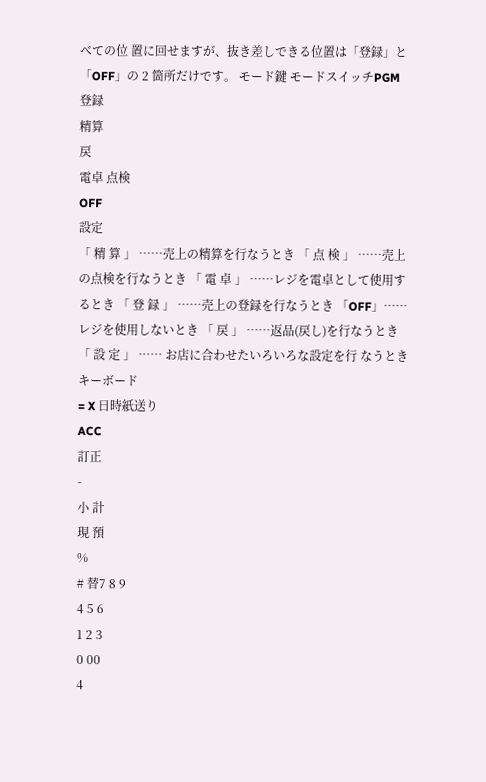べての位 置に回せますが、抜き差しできる位置は「登録」と「OFF」の 2 箇所だけです。 モード鍵 モードスイッチPGM
登録
精算
戻
電卓 点検
OFF
設定
「 精 算 」 ……売上の精算を行なうとき 「 点 検 」 ……売上の点検を行なうとき 「 電 卓 」 ……レジを電卓として使用するとき 「 登 録 」 ……売上の登録を行なうとき 「OFF」……レジを使用しないとき 「 戻 」 ……返品(戻し)を行なうとき 「 設 定 」 …… お店に合わせたいろいろな設定を行 なうときキーボード
= X 日時紙送り
ACC
訂正
-
小 計
現 預
%
# 替7 8 9
4 5 6
1 2 3
0 00
4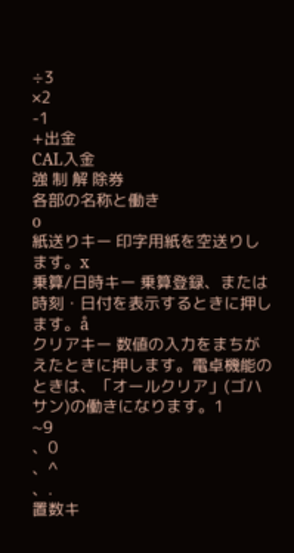÷3
×2
-1
+出金
CAL入金
強 制 解 除券
各部の名称と働き
o
紙送りキー 印字用紙を空送りします。x
乗算/日時キー 乗算登録、または時刻・日付を表示するときに押します。å
クリアキー 数値の入力をまちがえたときに押します。電卓機能のときは、「オールクリア」(ゴハサン)の働きになります。1
~9
、0
、^
、.
置数キ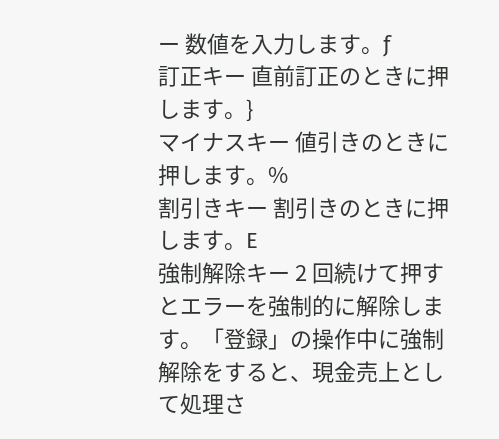ー 数値を入力します。ƒ
訂正キー 直前訂正のときに押します。}
マイナスキー 値引きのときに押します。%
割引きキー 割引きのときに押します。E
強制解除キー 2 回続けて押すとエラーを強制的に解除します。「登録」の操作中に強制解除をすると、現金売上として処理さ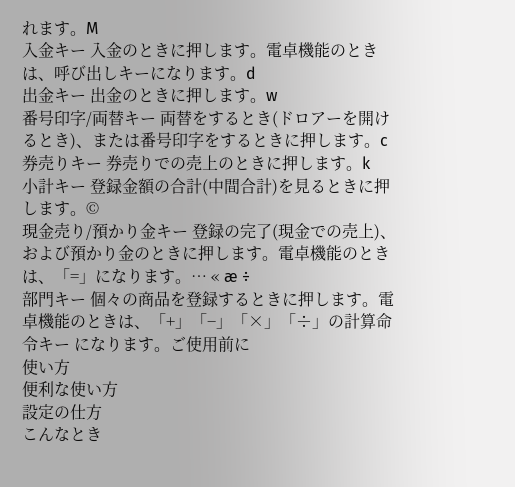れます。M
入金キー 入金のときに押します。電卓機能のときは、呼び出しキーになります。d
出金キー 出金のときに押します。w
番号印字/両替キー 両替をするとき(ドロアーを開けるとき)、または番号印字をするときに押します。c
券売りキー 券売りでの売上のときに押します。k
小計キー 登録金額の合計(中間合計)を見るときに押します。©
現金売り/預かり金キー 登録の完了(現金での売上)、および預かり金のときに押します。電卓機能のときは、「=」になります。… « æ ÷
部門キー 個々の商品を登録するときに押します。電卓機能のときは、「+」「−」「×」「÷」の計算命令キー になります。ご使用前に
使い方
便利な使い方
設定の仕方
こんなとき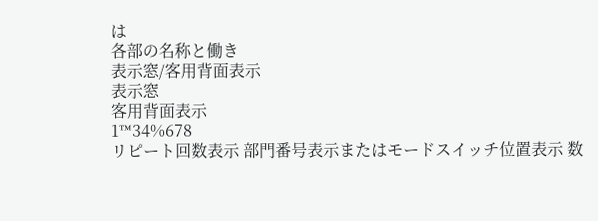は
各部の名称と働き
表示窓/客用背面表示
表示窓
客用背面表示
1™34%678
リピート回数表示 部門番号表示またはモードスイッチ位置表示 数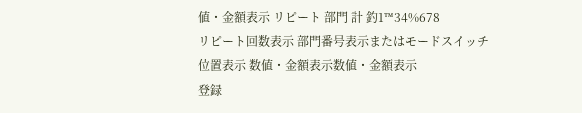値・金額表示 リピート 部門 計 釣1™34%678
リピート回数表示 部門番号表示またはモードスイッチ位置表示 数値・金額表示数値・金額表示
登録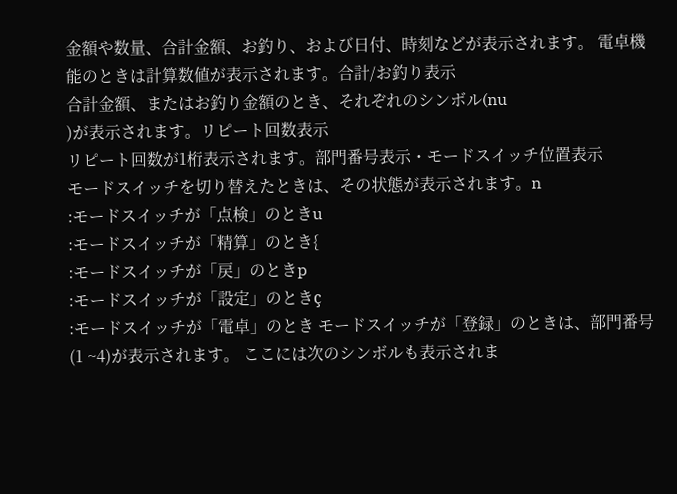金額や数量、合計金額、お釣り、および日付、時刻などが表示されます。 電卓機能のときは計算数値が表示されます。合計/お釣り表示
合計金額、またはお釣り金額のとき、それぞれのシンボル(nu
)が表示されます。リピート回数表示
リピート回数が1桁表示されます。部門番号表示・モードスイッチ位置表示
モードスイッチを切り替えたときは、その状態が表示されます。n
:モードスイッチが「点検」のときu
:モードスイッチが「精算」のとき{
:モードスイッチが「戻」のときp
:モードスイッチが「設定」のときç
:モードスイッチが「電卓」のとき モードスイッチが「登録」のときは、部門番号(1 ~4)が表示されます。 ここには次のシンボルも表示されま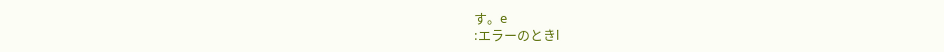す。e
:エラーのときl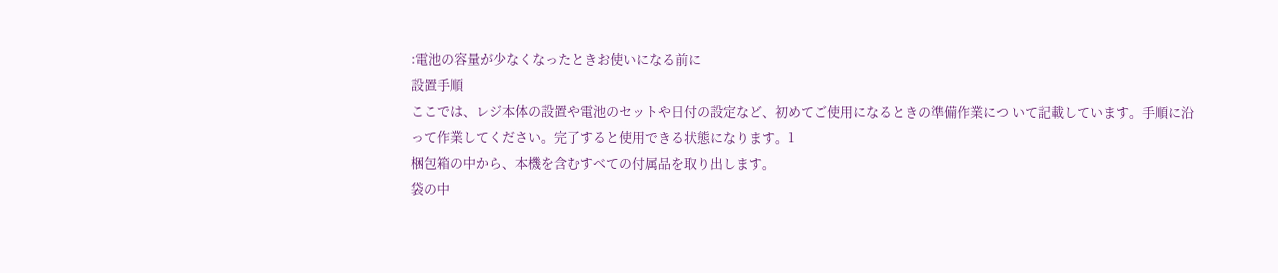:電池の容量が少なくなったときお使いになる前に
設置手順
ここでは、レジ本体の設置や電池のセットや日付の設定など、初めてご使用になるときの準備作業につ いて記載しています。手順に沿って作業してください。完了すると使用できる状態になります。1
梱包箱の中から、本機を含むすべての付属品を取り出します。
袋の中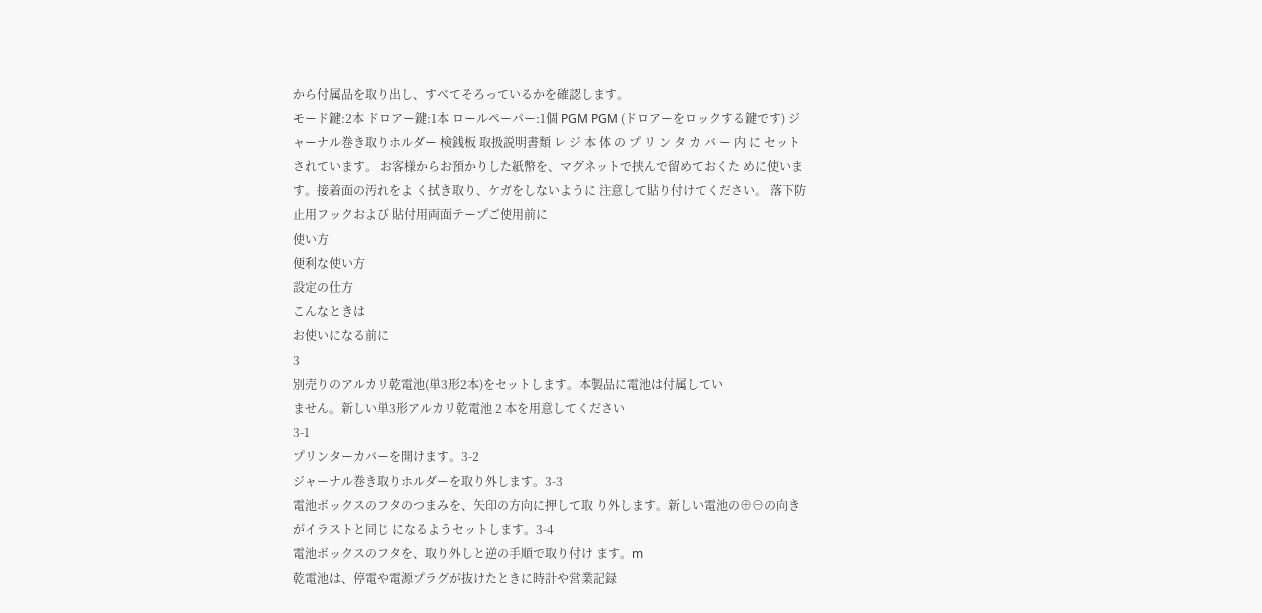から付属品を取り出し、すべてそろっているかを確認します。
モード鍵:2本 ドロアー鍵:1本 ロールペーパー:1個 PGM PGM (ドロアーをロックする鍵です) ジャーナル巻き取りホルダー 検銭板 取扱説明書類 レ ジ 本 体 の プ リ ン タ カ バ ー 内 に セットされています。 お客様からお預かりした紙幣を、マグネットで挟んで留めておくた めに使います。接着面の汚れをよ く拭き取り、ケガをしないように 注意して貼り付けてください。 落下防止用フックおよび 貼付用両面テープご使用前に
使い方
便利な使い方
設定の仕方
こんなときは
お使いになる前に
3
別売りのアルカリ乾電池(単3形2本)をセットします。本製品に電池は付属してい
ません。新しい単3形アルカリ乾電池 2 本を用意してください
3-1
プリンターカバーを開けます。3-2
ジャーナル巻き取りホルダーを取り外します。3-3
電池ボックスのフタのつまみを、矢印の方向に押して取 り外します。新しい電池の⊕⊖の向きがイラストと同じ になるようセットします。3-4
電池ボックスのフタを、取り外しと逆の手順で取り付け ます。m
乾電池は、停電や電源プラグが抜けたときに時計や営業記録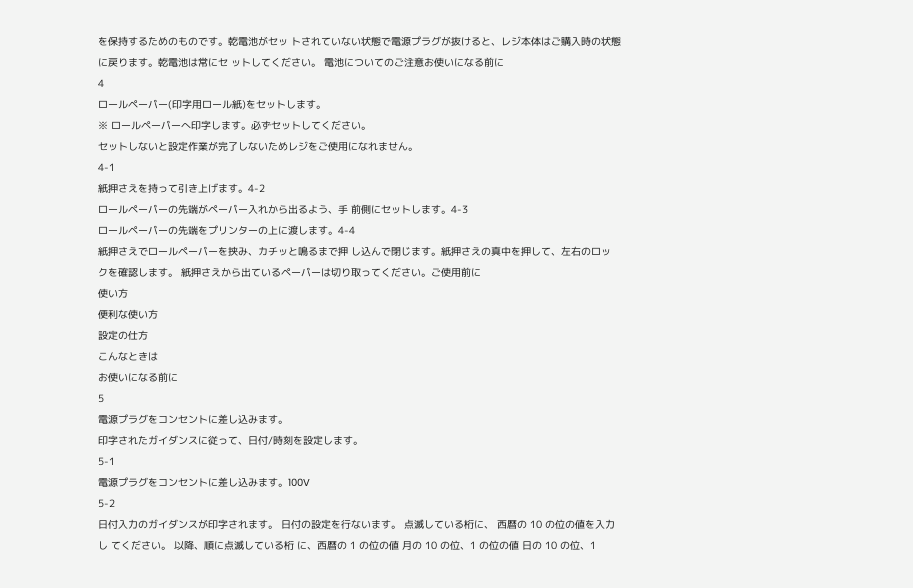を保持するためのものです。乾電池がセッ トされていない状態で電源プラグが抜けると、レジ本体はご購入時の状態に戻ります。乾電池は常にセ ットしてください。 電池についてのご注意お使いになる前に
4
ロールペーパー(印字用ロール紙)をセットします。
※ ロールペーパーへ印字します。必ずセットしてください。
セットしないと設定作業が完了しないためレジをご使用になれません。
4-1
紙押さえを持って引き上げます。4-2
ロールペーパーの先端がペーパー入れから出るよう、手 前側にセットします。4-3
ロールペーパーの先端をプリンターの上に渡します。4-4
紙押さえでロールペーパーを挟み、カチッと鳴るまで押 し込んで閉じます。紙押さえの真中を押して、左右のロッ クを確認します。 紙押さえから出ているペーパーは切り取ってください。ご使用前に
使い方
便利な使い方
設定の仕方
こんなときは
お使いになる前に
5
電源プラグをコンセントに差し込みます。
印字されたガイダンスに従って、日付/時刻を設定します。
5-1
電源プラグをコンセントに差し込みます。100V
5-2
日付入力のガイダンスが印字されます。 日付の設定を行ないます。 点滅している桁に、 西暦の 10 の位の値を入力し てください。 以降、順に点滅している桁 に、西暦の 1 の位の値 月の 10 の位、1 の位の値 日の 10 の位、1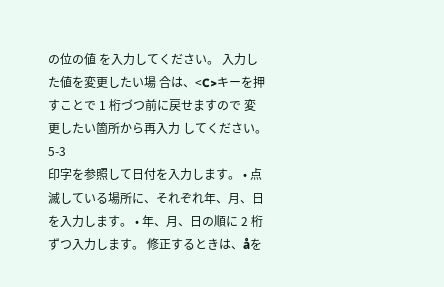の位の値 を入力してください。 入力した値を変更したい場 合は、<C>キーを押すことで 1 桁づつ前に戻せますので 変更したい箇所から再入力 してください。5-3
印字を参照して日付を入力します。 • 点滅している場所に、それぞれ年、月、日を入力します。 • 年、月、日の順に 2 桁ずつ入力します。 修正するときは、åを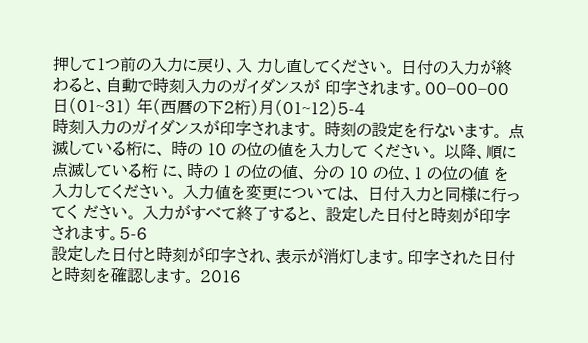押して1つ前の入力に戻り、入 力し直してください。 日付の入力が終わると、自動で時刻入力のガイダンスが 印字されます。00−00−00
日(01~31) 年(西暦の下2桁)月(01~12)5-4
時刻入力のガイダンスが印字されます。 時刻の設定を行ないます。 点滅している桁に、 時の 10 の位の値を入力して ください。 以降、順に点滅している桁 に、時の 1 の位の値、 分の 10 の位、1 の位の値 を入力してください。 入力値を変更については、 日付入力と同様に行ってく ださい。 入力がすべて終了すると、 設定した日付と時刻が印字 されます。5-6
設定した日付と時刻が印字され、表示が消灯します。印字された日付と時刻を確認します。 2016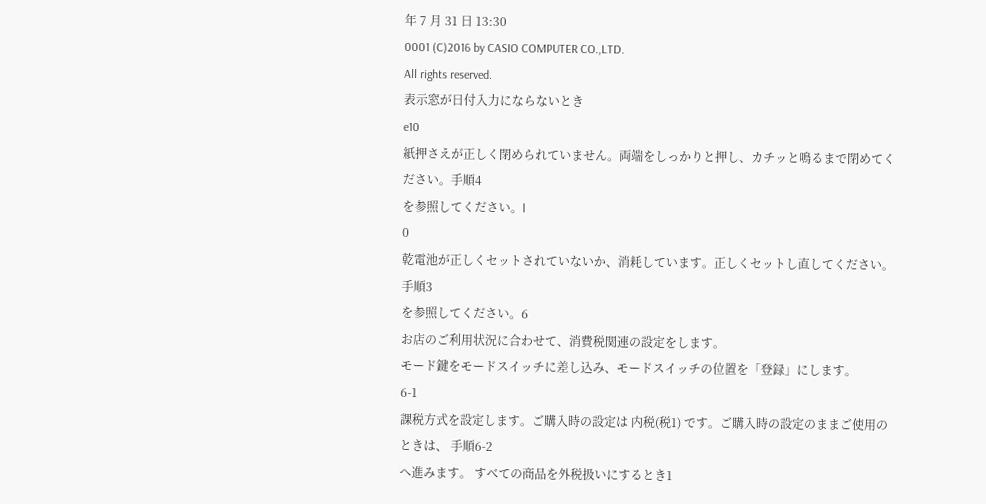年 7 月 31 日 13:30
0001 (C)2016 by CASIO COMPUTER CO.,LTD.
All rights reserved.
表示窓が日付入力にならないとき
e10
紙押さえが正しく閉められていません。両端をしっかりと押し、カチッと鳴るまで閉めてください。手順4
を参照してください。l
0
乾電池が正しくセットされていないか、消耗しています。正しくセットし直してください。手順3
を参照してください。6
お店のご利用状況に合わせて、消費税関連の設定をします。
モード鍵をモードスイッチに差し込み、モードスイッチの位置を「登録」にします。
6-1
課税方式を設定します。ご購入時の設定は 内税(税1) です。ご購入時の設定のままご使用のときは、 手順6-2
へ進みます。 すべての商品を外税扱いにするとき1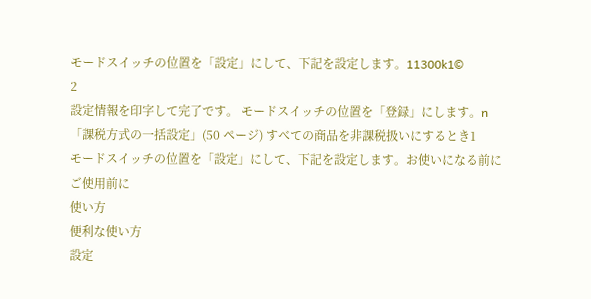モードスイッチの位置を「設定」にして、下記を設定します。11300k1©
2
設定情報を印字して完了です。 モードスイッチの位置を「登録」にします。n
「課税方式の一括設定」(50 ページ) すべての商品を非課税扱いにするとき1
モードスイッチの位置を「設定」にして、下記を設定します。お使いになる前に
ご使用前に
使い方
便利な使い方
設定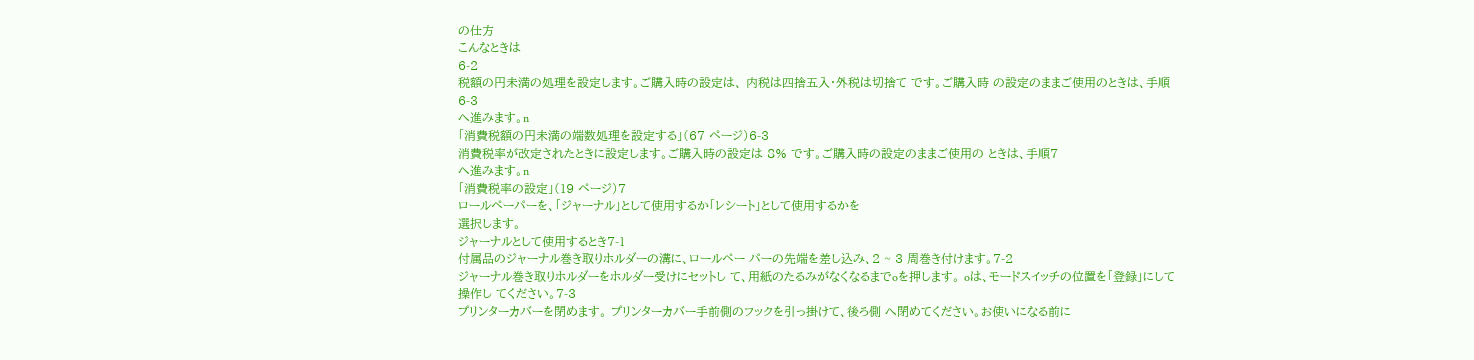の仕方
こんなときは
6-2
税額の円未満の処理を設定します。ご購入時の設定は、 内税は四捨五入・外税は切捨て です。ご購入時 の設定のままご使用のときは、手順6-3
へ進みます。n
「消費税額の円未満の端数処理を設定する」(67 ページ)6-3
消費税率が改定されたときに設定します。ご購入時の設定は 8% です。ご購入時の設定のままご使用の ときは、手順7
へ進みます。n
「消費税率の設定」(19 ページ)7
ロールペーパーを、「ジャーナル」として使用するか「レシート」として使用するかを
選択します。
ジャーナルとして使用するとき7-1
付属品のジャーナル巻き取りホルダーの溝に、ロールペー パーの先端を差し込み、2 ~ 3 周巻き付けます。7-2
ジャーナル巻き取りホルダーをホルダー受けにセットし て、用紙のたるみがなくなるまでoを押します。 oは、モードスイッチの位置を「登録」にして操作し てください。7-3
プリンターカバーを閉めます。 プリンターカバー手前側のフックを引っ掛けて、後ろ側 へ閉めてください。お使いになる前に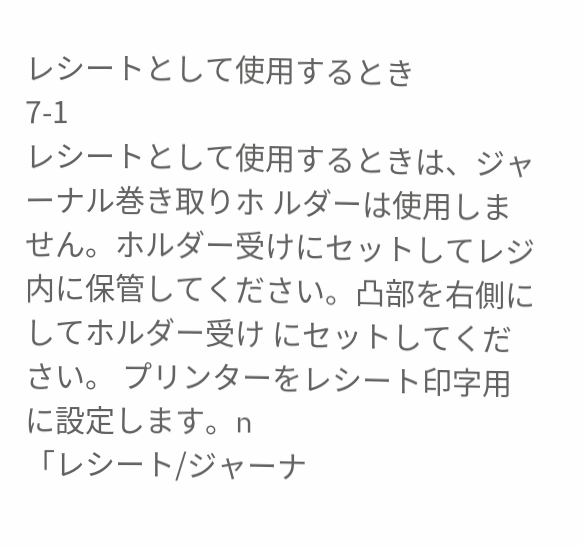レシートとして使用するとき
7-1
レシートとして使用するときは、ジャーナル巻き取りホ ルダーは使用しません。ホルダー受けにセットしてレジ 内に保管してください。凸部を右側にしてホルダー受け にセットしてください。 プリンターをレシート印字用に設定します。n
「レシート/ジャーナ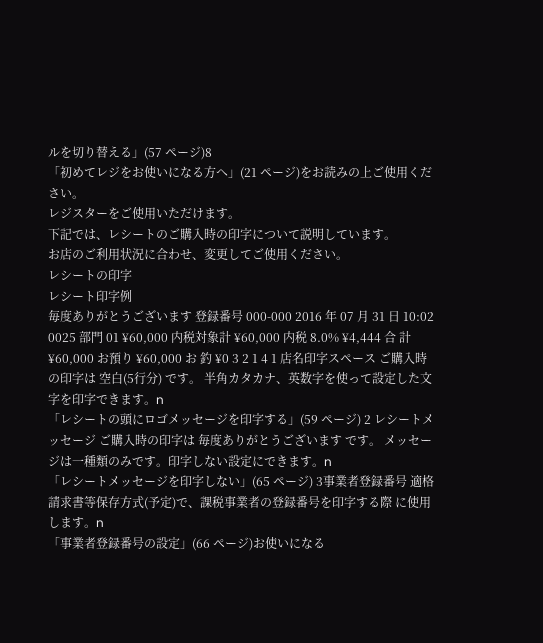ルを切り替える」(57 ページ)8
「初めてレジをお使いになる方へ」(21 ページ)をお読みの上ご使用ください。
レジスターをご使用いただけます。
下記では、レシートのご購入時の印字について説明しています。
お店のご利用状況に合わせ、変更してご使用ください。
レシートの印字
レシート印字例
毎度ありがとうございます 登録番号 000-000 2016 年 07 月 31 日 10:02 0025 部門 01 ¥60,000 内税対象計 ¥60,000 内税 8.0% ¥4,444 合 計 ¥60,000 お預り ¥60,000 お 釣 ¥0 3 2 1 4 1 店名印字スペース ご購入時の印字は 空白(5行分) です。 半角カタカナ、英数字を使って設定した文字を印字できます。n
「レシートの頭にロゴメッセージを印字する」(59 ページ) 2 レシートメッセージ ご購入時の印字は 毎度ありがとうございます です。 メッセージは一種類のみです。印字しない設定にできます。n
「レシートメッセージを印字しない」(65 ページ) 3事業者登録番号 適格請求書等保存方式(予定)で、課税事業者の登録番号を印字する際 に使用します。n
「事業者登録番号の設定」(66 ページ)お使いになる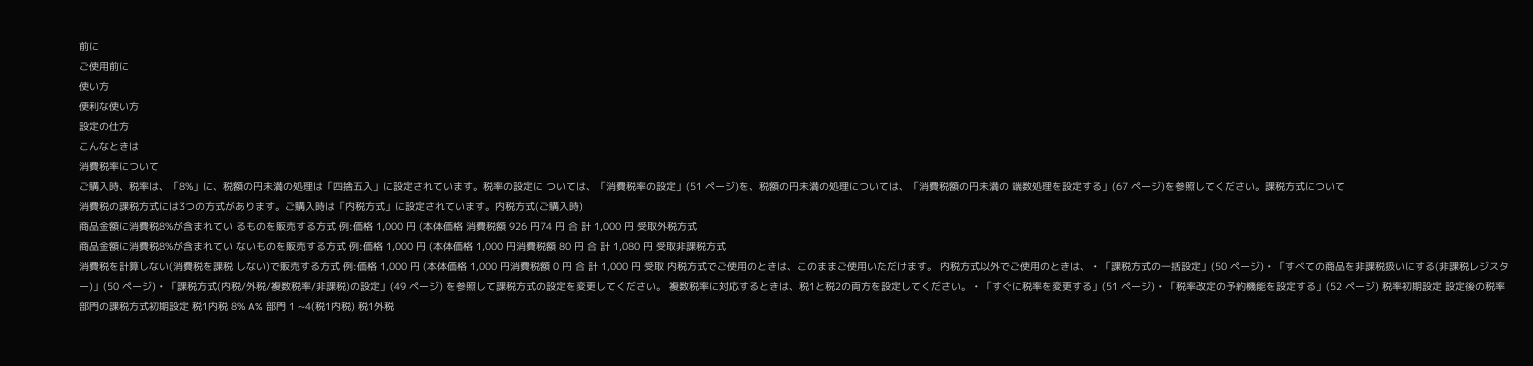前に
ご使用前に
使い方
便利な使い方
設定の仕方
こんなときは
消費税率について
ご購入時、税率は、「8%」に、税額の円未満の処理は「四捨五入」に設定されています。税率の設定に ついては、「消費税率の設定」(51 ページ)を、税額の円未満の処理については、「消費税額の円未満の 端数処理を設定する」(67 ページ)を参照してください。課税方式について
消費税の課税方式には3つの方式があります。ご購入時は「内税方式」に設定されています。内税方式(ご購入時)
商品金額に消費税8%が含まれてい るものを販売する方式 例:価格 1,000 円 (本体価格 消費税額 926 円74 円 合 計 1,000 円 受取外税方式
商品金額に消費税8%が含まれてい ないものを販売する方式 例:価格 1,000 円 (本体価格 1,000 円消費税額 80 円 合 計 1,080 円 受取非課税方式
消費税を計算しない(消費税を課税 しない)で販売する方式 例:価格 1,000 円 (本体価格 1,000 円消費税額 0 円 合 計 1,000 円 受取 内税方式でご使用のときは、このままご使用いただけます。 内税方式以外でご使用のときは、 • 「課税方式の一括設定」(50 ページ) • 「すべての商品を非課税扱いにする(非課税レジスター)」(50 ページ) • 「課税方式(内税/外税/複数税率/非課税)の設定」(49 ページ) を参照して課税方式の設定を変更してください。 複数税率に対応するときは、税1と税2の両方を設定してください。 • 「すぐに税率を変更する」(51 ページ) • 「税率改定の予約機能を設定する」(52 ページ) 税率初期設定 設定後の税率 部門の課税方式初期設定 税1内税 8% A% 部門 1 ~4(税1内税) 税1外税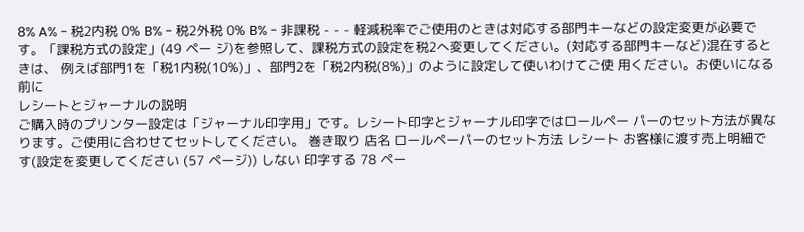8% A% - 税2内税 0% B% - 税2外税 0% B% - 非課税 - - - 軽減税率でご使用のときは対応する部門キーなどの設定変更が必要です。「課税方式の設定」(49 ペー ジ)を参照して、課税方式の設定を税2へ変更してください。(対応する部門キーなど)混在するときは、 例えば部門1を「税1内税(10%)」、部門2を「税2内税(8%)」のように設定して使いわけてご使 用ください。お使いになる前に
レシートとジャーナルの説明
ご購入時のプリンター設定は「ジャーナル印字用」です。レシート印字とジャーナル印字ではロールペー パーのセット方法が異なります。ご使用に合わせてセットしてください。 巻き取り 店名 ロールペーパーのセット方法 レシート お客様に渡す売上明細です(設定を変更してください (57 ページ)) しない 印字する 78 ペー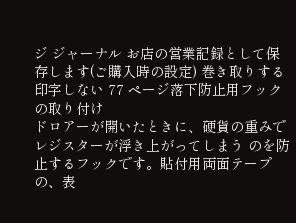ジ ジャーナル お店の営業記録として保存します(ご購入時の設定) 巻き取りする 印字しない 77 ページ落下防止用フックの取り付け
ドロアーが開いたときに、硬貨の重みでレジスターが浮き上がってしまう のを防止するフックです。貼付用両面テープの、表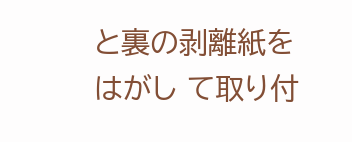と裏の剥離紙をはがし て取り付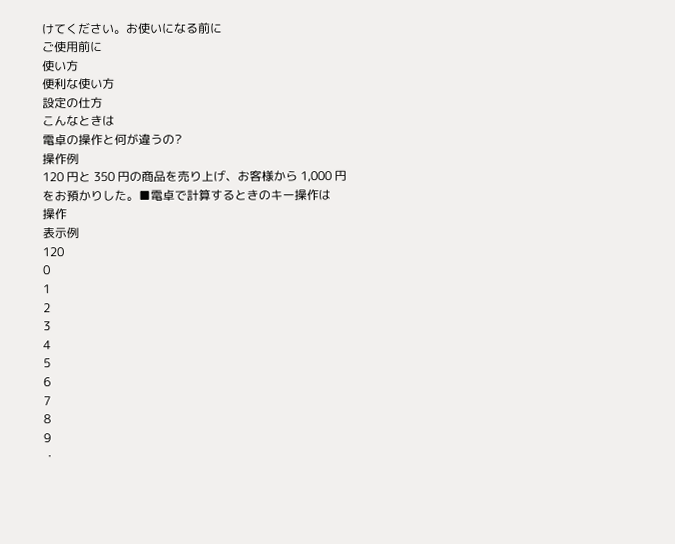けてください。お使いになる前に
ご使用前に
使い方
便利な使い方
設定の仕方
こんなときは
電卓の操作と何が違うの?
操作例
120 円と 350 円の商品を売り上げ、お客様から 1,000 円をお預かりした。■電卓で計算するときのキー操作は
操作
表示例
120
0
1
2
3
4
5
6
7
8
9
・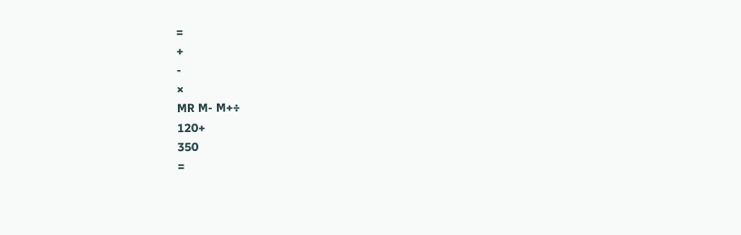=
+
-
×
MR M- M+÷
120+
350
=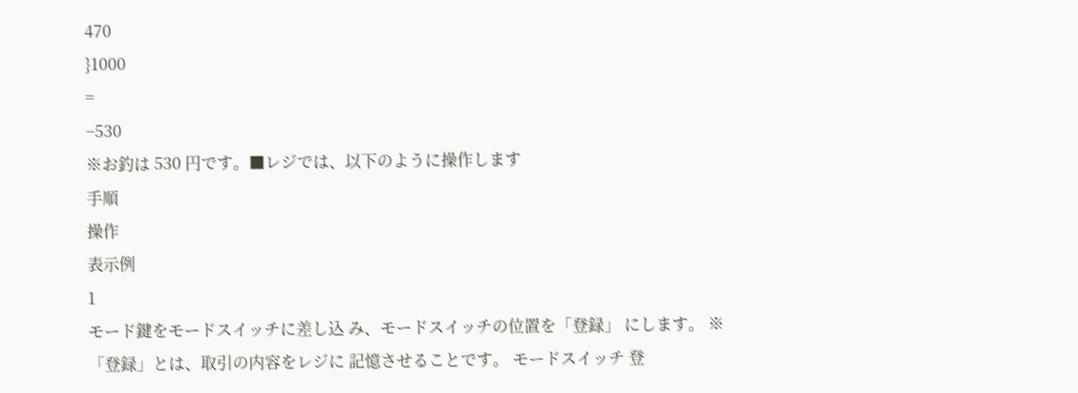470
}1000
=
−530
※お釣は 530 円です。■レジでは、以下のように操作します
手順
操作
表示例
1
モード鍵をモードスイッチに差し込 み、モードスイッチの位置を「登録」 にします。 ※「登録」とは、取引の内容をレジに 記憶させることです。 モードスイッチ 登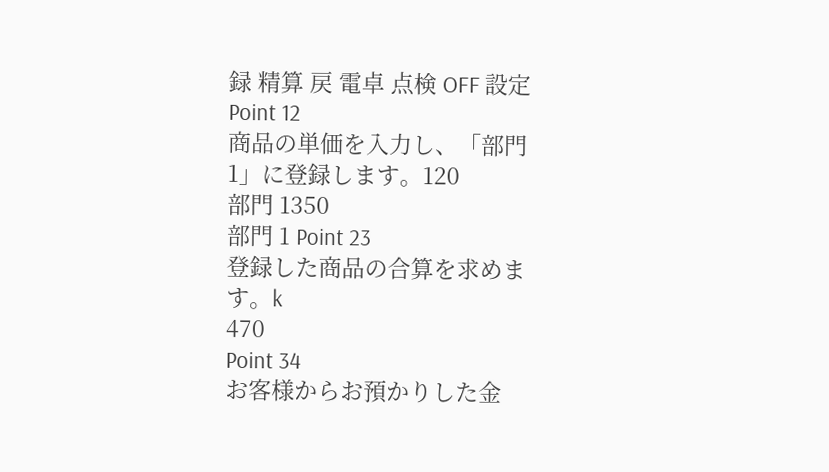録 精算 戻 電卓 点検 OFF 設定 Point 12
商品の単価を入力し、「部門 1」に登録します。120
部門 1350
部門 1 Point 23
登録した商品の合算を求めます。k
470
Point 34
お客様からお預かりした金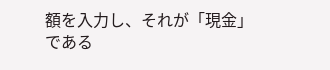額を入力し、それが「現金」である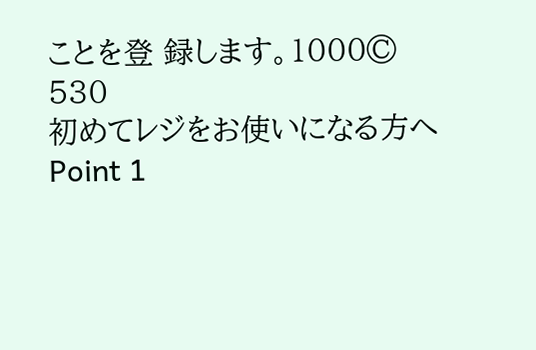ことを登 録します。1000©
530
初めてレジをお使いになる方へ
Point 1